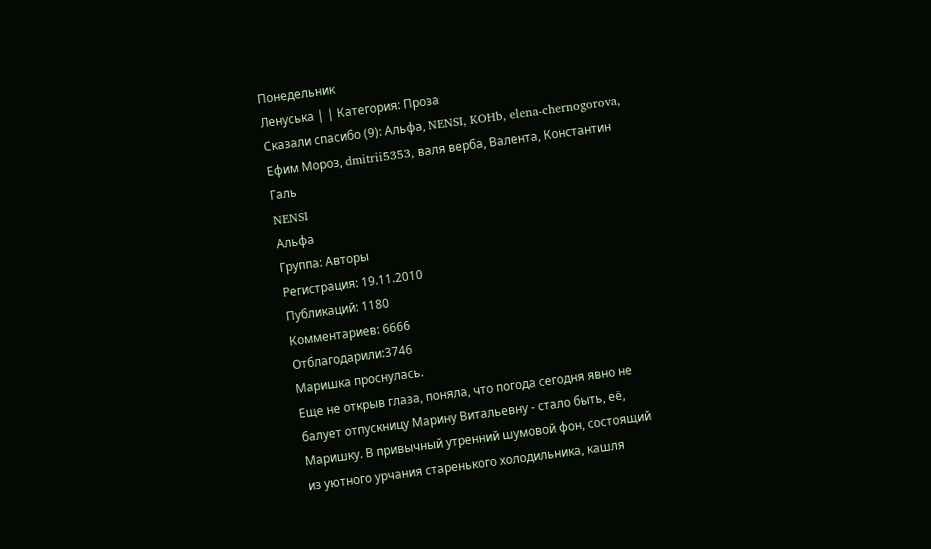Понедельник
Ленуська | | Категория: Проза
Сказали спасибо (9): Альфа, NENSI, KOHb, elena-chernogorova, Ефим Мороз, dmitrii5353, валя верба, Валента, Константин Галь
NENSI
Альфа
Группа: Авторы
Регистрация: 19.11.2010
Публикаций: 1180
Комментариев: 6666
Отблагодарили:3746
Маришка проснулась.
Еще не открыв глаза, поняла, что погода сегодня явно не балует отпускницу Марину Витальевну - стало быть, её, Маришку. В привычный утренний шумовой фон, состоящий из уютного урчания старенького холодильника, кашля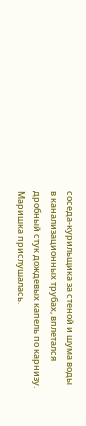соседа-курильщика за стеной и шума воды в канализационных трубах, вплетался дробный стук дождевых капель по карнизу.
Маришка прислушалась.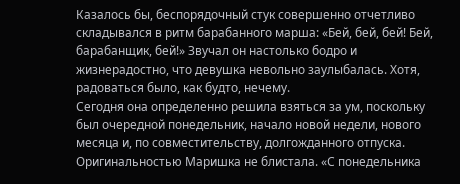Казалось бы, беспорядочный стук совершенно отчетливо складывался в ритм барабанного марша: «Бей, бей, бей! Бей, барабанщик, бей!» Звучал он настолько бодро и жизнерадостно, что девушка невольно заулыбалась. Хотя, радоваться было, как будто, нечему.
Сегодня она определенно решила взяться за ум, поскольку был очередной понедельник, начало новой недели, нового месяца и, по совместительству, долгожданного отпуска.
Оригинальностью Маришка не блистала. «С понедельника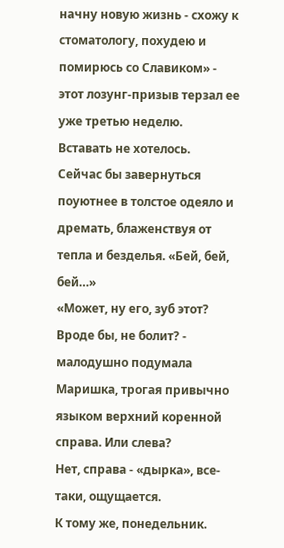начну новую жизнь - схожу к стоматологу, похудею и помирюсь со Славиком» - этот лозунг-призыв терзал ее уже третью неделю.
Вставать не хотелось.
Сейчас бы завернуться поуютнее в толстое одеяло и дремать, блаженствуя от тепла и безделья. «Бей, бей, бей…»
«Может, ну его, зуб этот? Вроде бы, не болит? - малодушно подумала Маришка, трогая привычно языком верхний коренной справа. Или слева?
Нет, справа - «дырка», все-таки, ощущается.
К тому же, понедельник.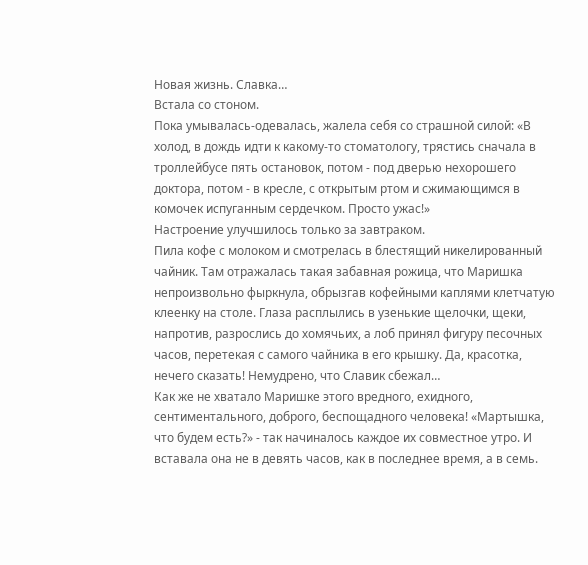Новая жизнь. Славка…
Встала со стоном.
Пока умывалась-одевалась, жалела себя со страшной силой: «В холод, в дождь идти к какому-то стоматологу, трястись сначала в троллейбусе пять остановок, потом - под дверью нехорошего доктора, потом - в кресле, с открытым ртом и сжимающимся в комочек испуганным сердечком. Просто ужас!»
Настроение улучшилось только за завтраком.
Пила кофе с молоком и смотрелась в блестящий никелированный чайник. Там отражалась такая забавная рожица, что Маришка непроизвольно фыркнула, обрызгав кофейными каплями клетчатую клеенку на столе. Глаза расплылись в узенькие щелочки, щеки, напротив, разрослись до хомячьих, а лоб принял фигуру песочных часов, перетекая с самого чайника в его крышку. Да, красотка, нечего сказать! Немудрено, что Славик сбежал…
Как же не хватало Маришке этого вредного, ехидного, сентиментального, доброго, беспощадного человека! «Мартышка, что будем есть?» - так начиналось каждое их совместное утро. И вставала она не в девять часов, как в последнее время, а в семь.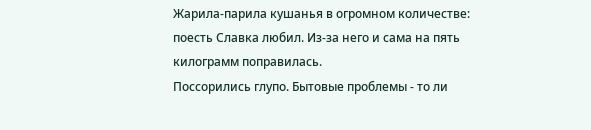Жарила-парила кушанья в огромном количестве: поесть Славка любил. Из-за него и сама на пять килограмм поправилась.
Поссорились глупо. Бытовые проблемы - то ли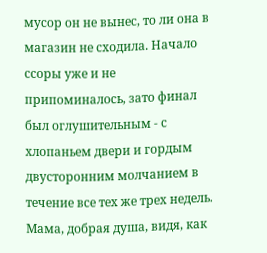мусор он не вынес, то ли она в магазин не сходила. Начало ссоры уже и не припоминалось, зато финал был оглушительным - с хлопаньем двери и гордым двусторонним молчанием в течение все тех же трех недель.
Мама, добрая душа, видя, как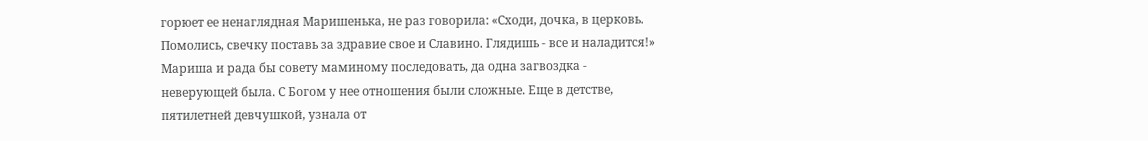горюет ее ненаглядная Маришенька, не раз говорила: «Сходи, дочка, в церковь. Помолись, свечку поставь за здравие свое и Славино. Глядишь - все и наладится!»
Мариша и рада бы совету маминому последовать, да одна загвоздка - неверующей была. С Богом у нее отношения были сложные. Еще в детстве, пятилетней девчушкой, узнала от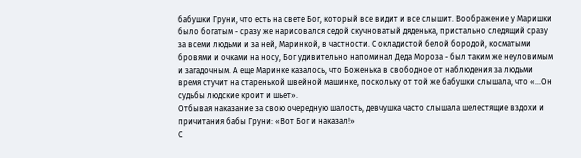бабушки Груни, что есть на свете Бог, который все видит и все слышит. Воображение у Маришки было богатым - сразу же нарисовался седой скучноватый дяденька, пристально следящий сразу за всеми людьми и за ней, Маринкой, в частности. С окладистой белой бородой, косматыми бровями и очками на носу, Бог удивительно напоминал Деда Мороза - был таким же неуловимым и загадочным. А еще Маринке казалось, что Боженька в свободное от наблюдения за людьми время стучит на старенькой швейной машинке, поскольку от той же бабушки слышала, что «…Он судьбы людские кроит и шьет».
Отбывая наказание за свою очередную шалость, девчушка часто слышала шелестящие вздохи и причитания бабы Груни: «Вот Бог и наказал!»
С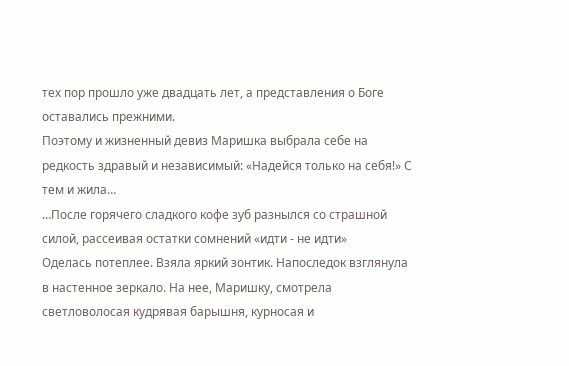тех пор прошло уже двадцать лет, а представления о Боге оставались прежними.
Поэтому и жизненный девиз Маришка выбрала себе на редкость здравый и независимый: «Надейся только на себя!» С тем и жила…
…После горячего сладкого кофе зуб разнылся со страшной силой, рассеивая остатки сомнений «идти - не идти»
Оделась потеплее. Взяла яркий зонтик. Напоследок взглянула в настенное зеркало. На нее, Маришку, смотрела светловолосая кудрявая барышня, курносая и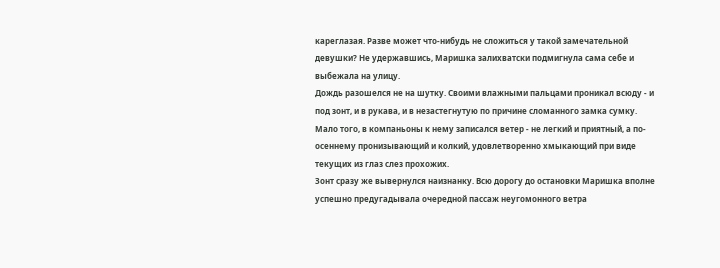кареглазая. Разве может что-нибудь не сложиться у такой замечательной девушки? Не удержавшись, Маришка залихватски подмигнула сама себе и выбежала на улицу.
Дождь разошелся не на шутку. Своими влажными пальцами проникал всюду - и под зонт, и в рукава, и в незастегнутую по причине сломанного замка сумку. Мало того, в компаньоны к нему записался ветер - не легкий и приятный, а по-осеннему пронизывающий и колкий, удовлетворенно хмыкающий при виде текущих из глаз слез прохожих.
Зонт сразу же вывернулся наизнанку. Всю дорогу до остановки Маришка вполне успешно предугадывала очередной пассаж неугомонного ветра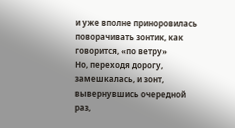и уже вполне приноровилась поворачивать зонтик, как говорится, «по ветру»
Но, переходя дорогу, замешкалась, и зонт, вывернувшись очередной раз,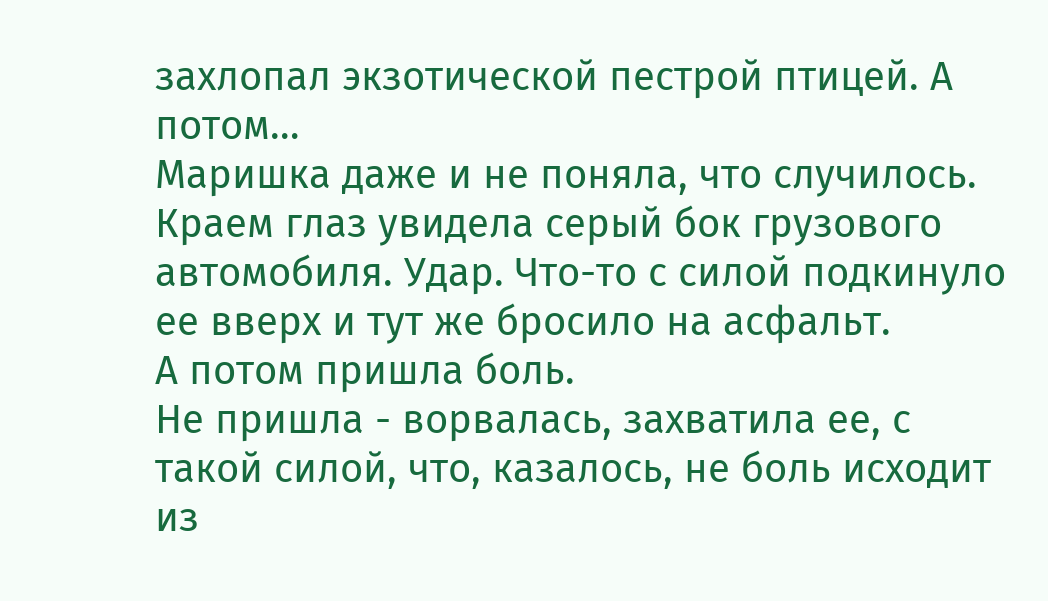захлопал экзотической пестрой птицей. А потом…
Маришка даже и не поняла, что случилось. Краем глаз увидела серый бок грузового автомобиля. Удар. Что-то с силой подкинуло ее вверх и тут же бросило на асфальт.
А потом пришла боль.
Не пришла - ворвалась, захватила ее, с такой силой, что, казалось, не боль исходит из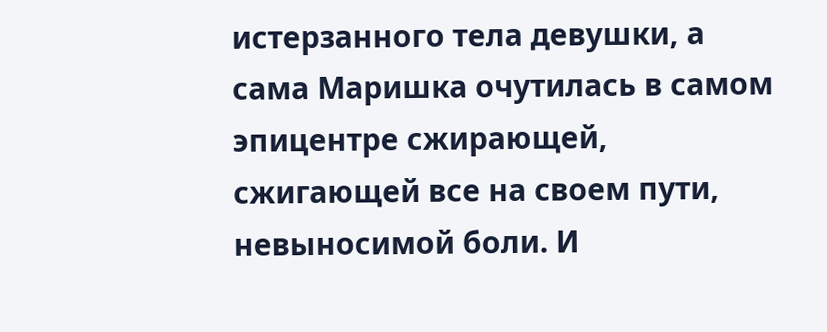истерзанного тела девушки, а сама Маришка очутилась в самом эпицентре сжирающей, сжигающей все на своем пути, невыносимой боли. И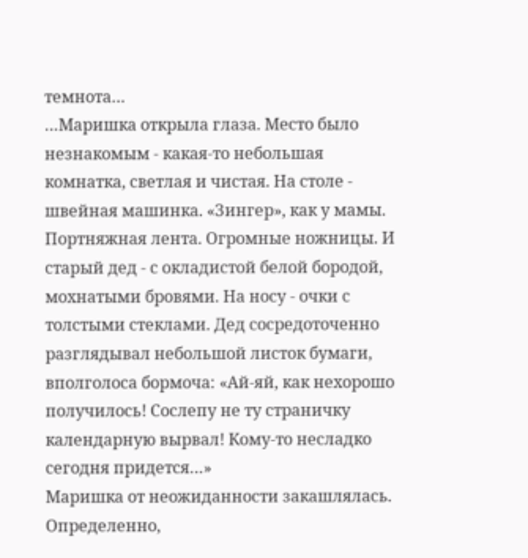темнота…
…Маришка открыла глаза. Место было незнакомым - какая-то небольшая комнатка, светлая и чистая. На столе - швейная машинка. «Зингер», как у мамы. Портняжная лента. Огромные ножницы. И старый дед - с окладистой белой бородой, мохнатыми бровями. На носу - очки с толстыми стеклами. Дед сосредоточенно разглядывал небольшой листок бумаги, вполголоса бормоча: «Ай-яй, как нехорошо получилось! Сослепу не ту страничку календарную вырвал! Кому-то несладко сегодня придется…»
Маришка от неожиданности закашлялась. Определенно,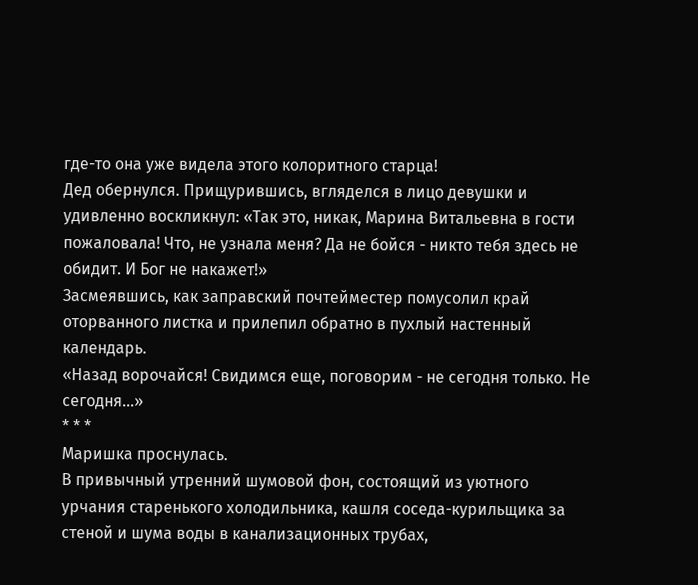где-то она уже видела этого колоритного старца!
Дед обернулся. Прищурившись, вгляделся в лицо девушки и удивленно воскликнул: «Так это, никак, Марина Витальевна в гости пожаловала! Что, не узнала меня? Да не бойся - никто тебя здесь не обидит. И Бог не накажет!»
Засмеявшись, как заправский почтейместер помусолил край оторванного листка и прилепил обратно в пухлый настенный календарь.
«Назад ворочайся! Свидимся еще, поговорим - не сегодня только. Не сегодня…»
* * *
Маришка проснулась.
В привычный утренний шумовой фон, состоящий из уютного урчания старенького холодильника, кашля соседа-курильщика за стеной и шума воды в канализационных трубах,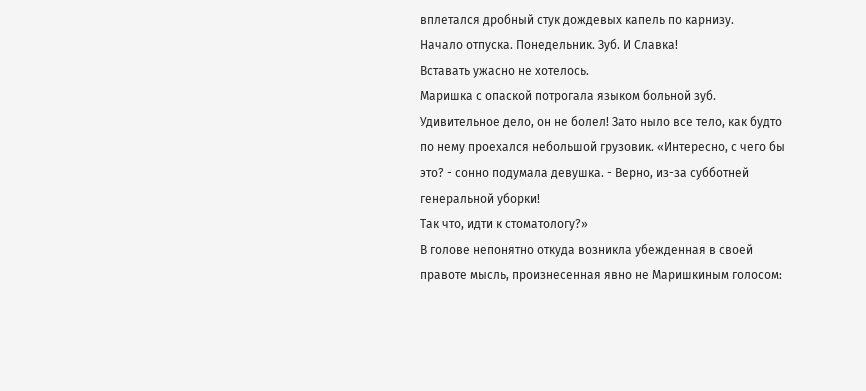вплетался дробный стук дождевых капель по карнизу.
Начало отпуска. Понедельник. Зуб. И Славка!
Вставать ужасно не хотелось.
Маришка с опаской потрогала языком больной зуб. Удивительное дело, он не болел! Зато ныло все тело, как будто по нему проехался небольшой грузовик. «Интересно, с чего бы это? - сонно подумала девушка. - Верно, из-за субботней генеральной уборки!
Так что, идти к стоматологу?»
В голове непонятно откуда возникла убежденная в своей правоте мысль, произнесенная явно не Маришкиным голосом: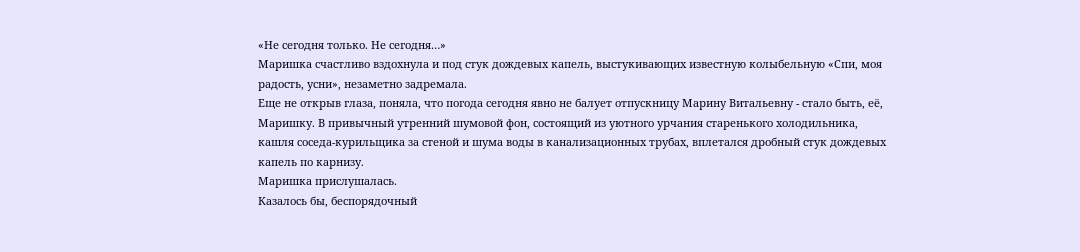«Не сегодня только. Не сегодня…»
Маришка счастливо вздохнула и под стук дождевых капель, выстукивающих известную колыбельную «Спи, моя радость, усни», незаметно задремала.
Еще не открыв глаза, поняла, что погода сегодня явно не балует отпускницу Марину Витальевну - стало быть, её, Маришку. В привычный утренний шумовой фон, состоящий из уютного урчания старенького холодильника, кашля соседа-курильщика за стеной и шума воды в канализационных трубах, вплетался дробный стук дождевых капель по карнизу.
Маришка прислушалась.
Казалось бы, беспорядочный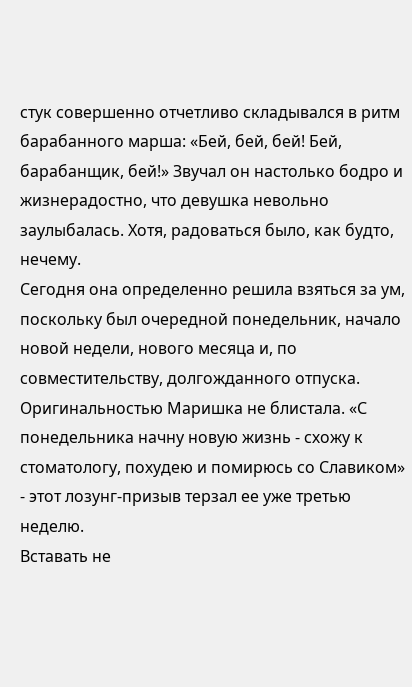стук совершенно отчетливо складывался в ритм барабанного марша: «Бей, бей, бей! Бей, барабанщик, бей!» Звучал он настолько бодро и жизнерадостно, что девушка невольно заулыбалась. Хотя, радоваться было, как будто, нечему.
Сегодня она определенно решила взяться за ум, поскольку был очередной понедельник, начало новой недели, нового месяца и, по совместительству, долгожданного отпуска.
Оригинальностью Маришка не блистала. «С понедельника начну новую жизнь - схожу к стоматологу, похудею и помирюсь со Славиком» - этот лозунг-призыв терзал ее уже третью неделю.
Вставать не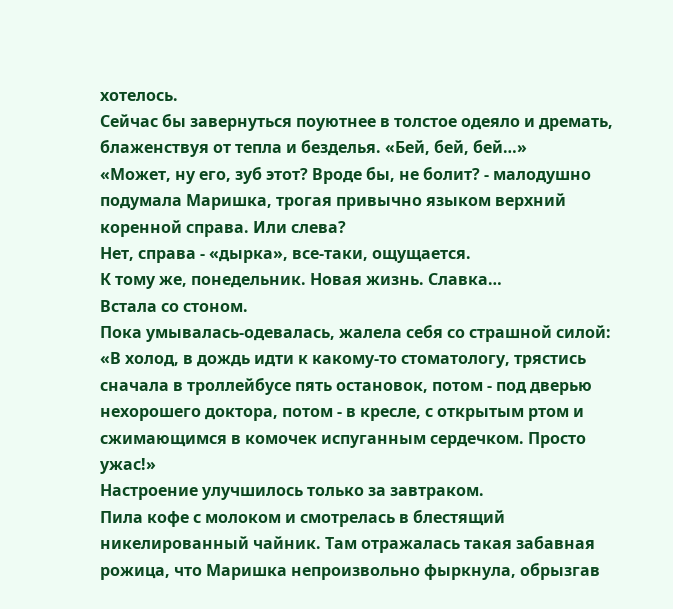хотелось.
Сейчас бы завернуться поуютнее в толстое одеяло и дремать, блаженствуя от тепла и безделья. «Бей, бей, бей…»
«Может, ну его, зуб этот? Вроде бы, не болит? - малодушно подумала Маришка, трогая привычно языком верхний коренной справа. Или слева?
Нет, справа - «дырка», все-таки, ощущается.
К тому же, понедельник. Новая жизнь. Славка…
Встала со стоном.
Пока умывалась-одевалась, жалела себя со страшной силой: «В холод, в дождь идти к какому-то стоматологу, трястись сначала в троллейбусе пять остановок, потом - под дверью нехорошего доктора, потом - в кресле, с открытым ртом и сжимающимся в комочек испуганным сердечком. Просто ужас!»
Настроение улучшилось только за завтраком.
Пила кофе с молоком и смотрелась в блестящий никелированный чайник. Там отражалась такая забавная рожица, что Маришка непроизвольно фыркнула, обрызгав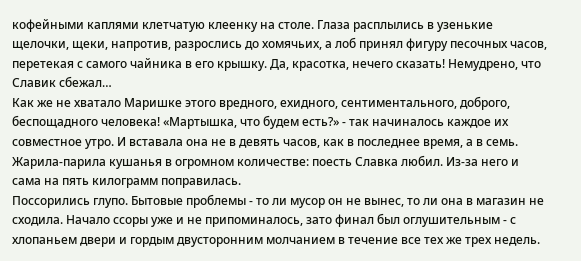кофейными каплями клетчатую клеенку на столе. Глаза расплылись в узенькие щелочки, щеки, напротив, разрослись до хомячьих, а лоб принял фигуру песочных часов, перетекая с самого чайника в его крышку. Да, красотка, нечего сказать! Немудрено, что Славик сбежал…
Как же не хватало Маришке этого вредного, ехидного, сентиментального, доброго, беспощадного человека! «Мартышка, что будем есть?» - так начиналось каждое их совместное утро. И вставала она не в девять часов, как в последнее время, а в семь. Жарила-парила кушанья в огромном количестве: поесть Славка любил. Из-за него и сама на пять килограмм поправилась.
Поссорились глупо. Бытовые проблемы - то ли мусор он не вынес, то ли она в магазин не сходила. Начало ссоры уже и не припоминалось, зато финал был оглушительным - с хлопаньем двери и гордым двусторонним молчанием в течение все тех же трех недель.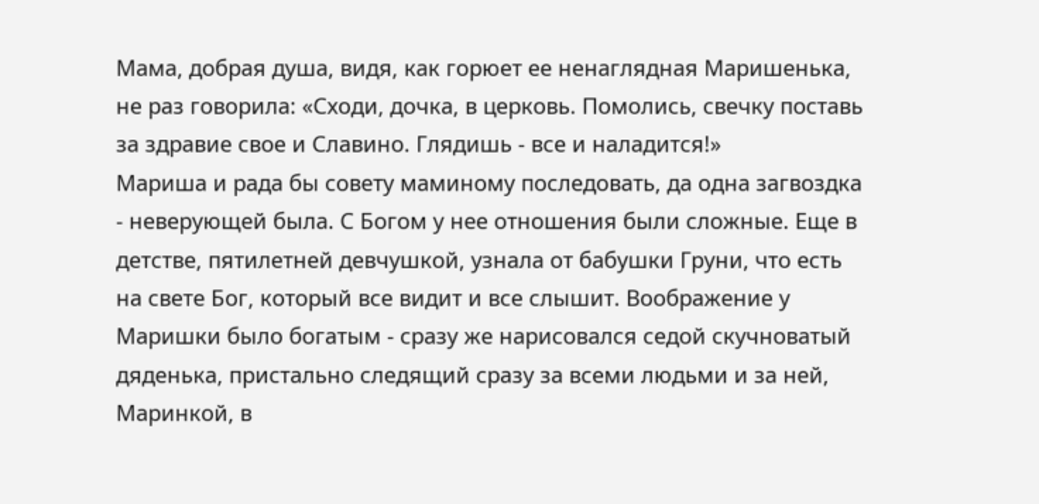Мама, добрая душа, видя, как горюет ее ненаглядная Маришенька, не раз говорила: «Сходи, дочка, в церковь. Помолись, свечку поставь за здравие свое и Славино. Глядишь - все и наладится!»
Мариша и рада бы совету маминому последовать, да одна загвоздка - неверующей была. С Богом у нее отношения были сложные. Еще в детстве, пятилетней девчушкой, узнала от бабушки Груни, что есть на свете Бог, который все видит и все слышит. Воображение у Маришки было богатым - сразу же нарисовался седой скучноватый дяденька, пристально следящий сразу за всеми людьми и за ней, Маринкой, в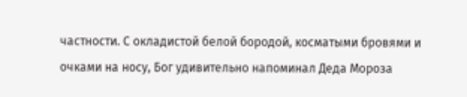частности. С окладистой белой бородой, косматыми бровями и очками на носу, Бог удивительно напоминал Деда Мороза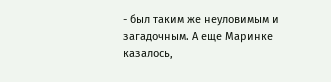- был таким же неуловимым и загадочным. А еще Маринке казалось,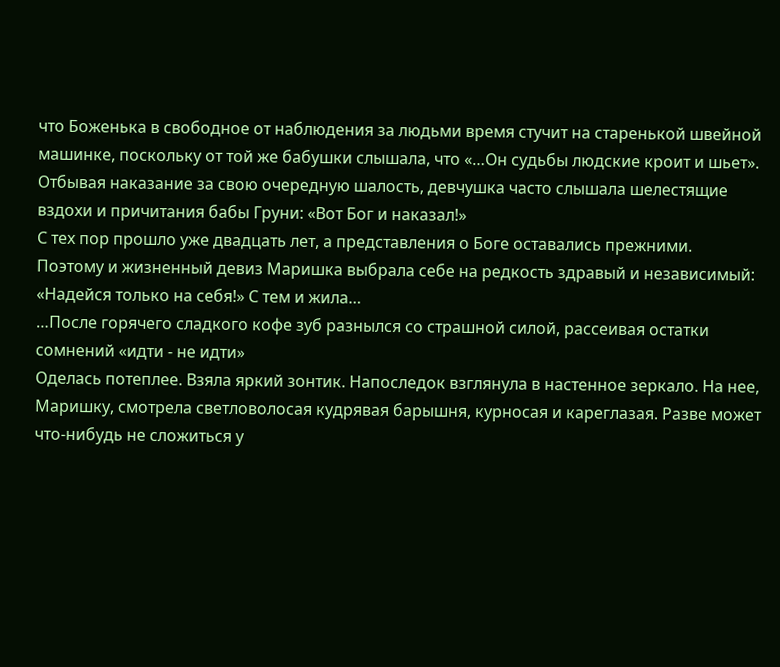что Боженька в свободное от наблюдения за людьми время стучит на старенькой швейной машинке, поскольку от той же бабушки слышала, что «…Он судьбы людские кроит и шьет».
Отбывая наказание за свою очередную шалость, девчушка часто слышала шелестящие вздохи и причитания бабы Груни: «Вот Бог и наказал!»
С тех пор прошло уже двадцать лет, а представления о Боге оставались прежними.
Поэтому и жизненный девиз Маришка выбрала себе на редкость здравый и независимый: «Надейся только на себя!» С тем и жила…
…После горячего сладкого кофе зуб разнылся со страшной силой, рассеивая остатки сомнений «идти - не идти»
Оделась потеплее. Взяла яркий зонтик. Напоследок взглянула в настенное зеркало. На нее, Маришку, смотрела светловолосая кудрявая барышня, курносая и кареглазая. Разве может что-нибудь не сложиться у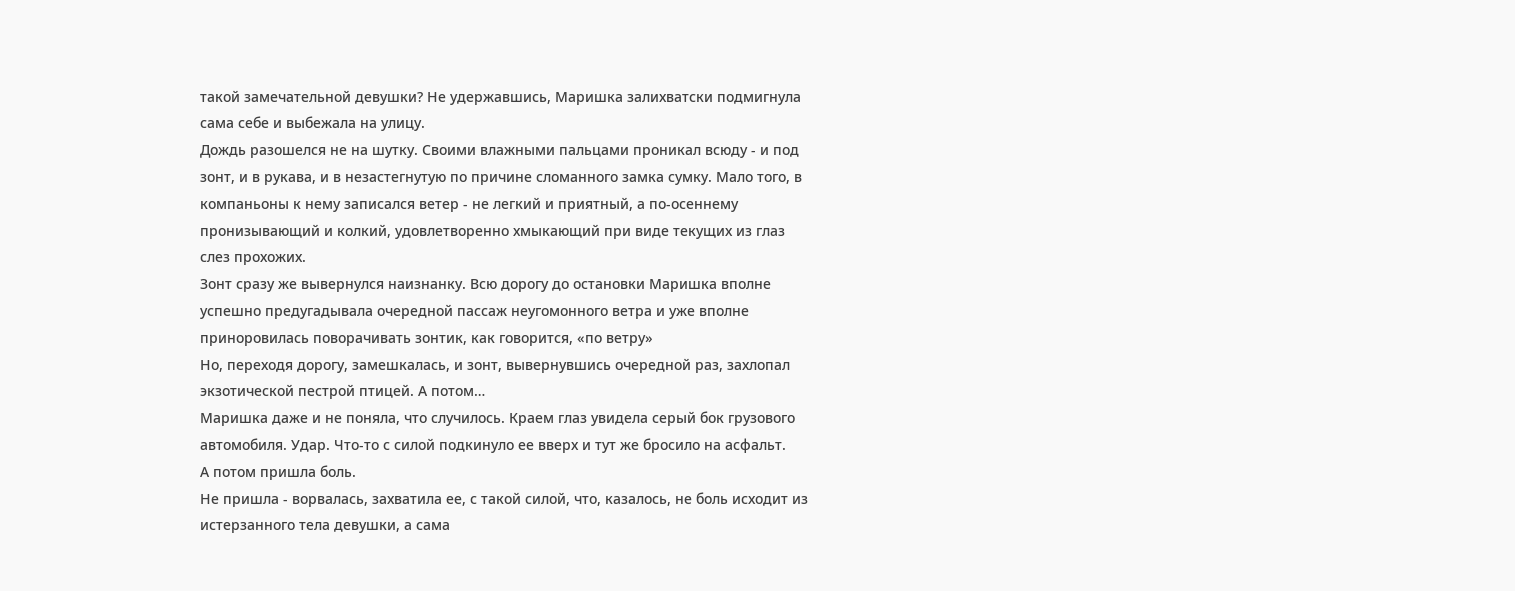такой замечательной девушки? Не удержавшись, Маришка залихватски подмигнула сама себе и выбежала на улицу.
Дождь разошелся не на шутку. Своими влажными пальцами проникал всюду - и под зонт, и в рукава, и в незастегнутую по причине сломанного замка сумку. Мало того, в компаньоны к нему записался ветер - не легкий и приятный, а по-осеннему пронизывающий и колкий, удовлетворенно хмыкающий при виде текущих из глаз слез прохожих.
Зонт сразу же вывернулся наизнанку. Всю дорогу до остановки Маришка вполне успешно предугадывала очередной пассаж неугомонного ветра и уже вполне приноровилась поворачивать зонтик, как говорится, «по ветру»
Но, переходя дорогу, замешкалась, и зонт, вывернувшись очередной раз, захлопал экзотической пестрой птицей. А потом…
Маришка даже и не поняла, что случилось. Краем глаз увидела серый бок грузового автомобиля. Удар. Что-то с силой подкинуло ее вверх и тут же бросило на асфальт.
А потом пришла боль.
Не пришла - ворвалась, захватила ее, с такой силой, что, казалось, не боль исходит из истерзанного тела девушки, а сама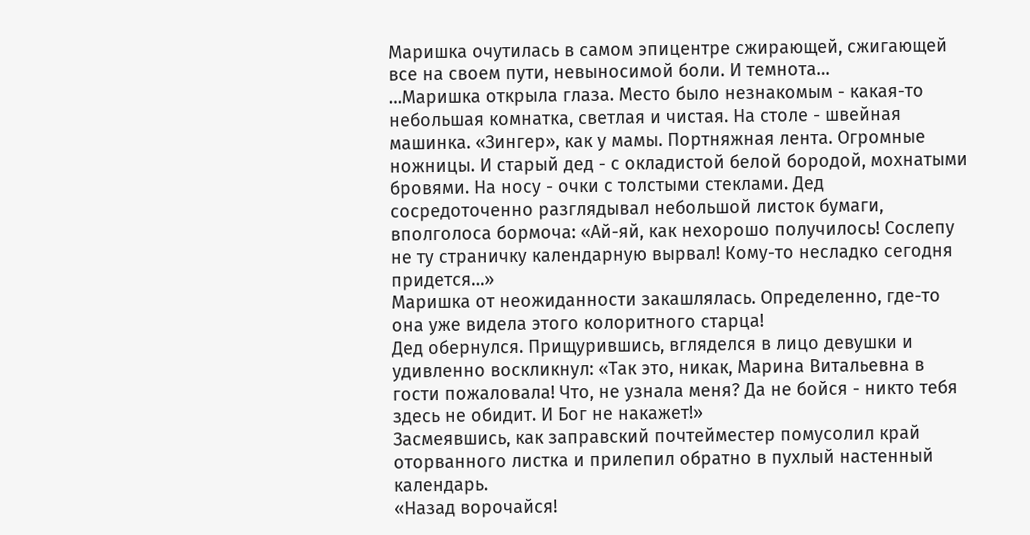Маришка очутилась в самом эпицентре сжирающей, сжигающей все на своем пути, невыносимой боли. И темнота…
…Маришка открыла глаза. Место было незнакомым - какая-то небольшая комнатка, светлая и чистая. На столе - швейная машинка. «Зингер», как у мамы. Портняжная лента. Огромные ножницы. И старый дед - с окладистой белой бородой, мохнатыми бровями. На носу - очки с толстыми стеклами. Дед сосредоточенно разглядывал небольшой листок бумаги, вполголоса бормоча: «Ай-яй, как нехорошо получилось! Сослепу не ту страничку календарную вырвал! Кому-то несладко сегодня придется…»
Маришка от неожиданности закашлялась. Определенно, где-то она уже видела этого колоритного старца!
Дед обернулся. Прищурившись, вгляделся в лицо девушки и удивленно воскликнул: «Так это, никак, Марина Витальевна в гости пожаловала! Что, не узнала меня? Да не бойся - никто тебя здесь не обидит. И Бог не накажет!»
Засмеявшись, как заправский почтейместер помусолил край оторванного листка и прилепил обратно в пухлый настенный календарь.
«Назад ворочайся!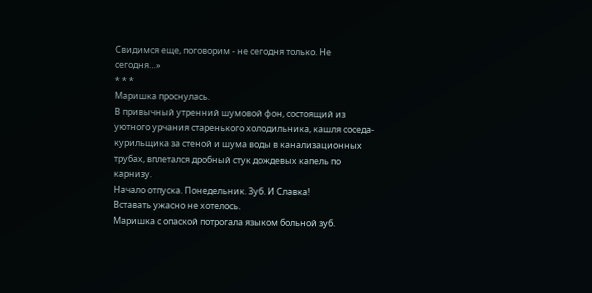Свидимся еще, поговорим - не сегодня только. Не сегодня…»
* * *
Маришка проснулась.
В привычный утренний шумовой фон, состоящий из уютного урчания старенького холодильника, кашля соседа-курильщика за стеной и шума воды в канализационных трубах, вплетался дробный стук дождевых капель по карнизу.
Начало отпуска. Понедельник. Зуб. И Славка!
Вставать ужасно не хотелось.
Маришка с опаской потрогала языком больной зуб.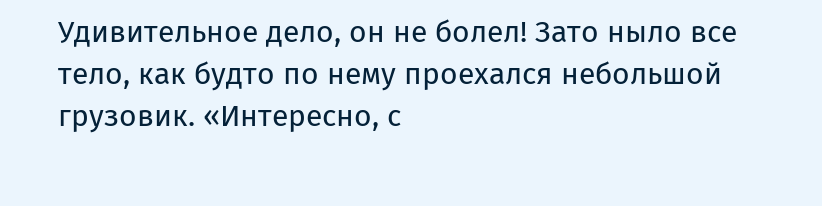Удивительное дело, он не болел! Зато ныло все тело, как будто по нему проехался небольшой грузовик. «Интересно, с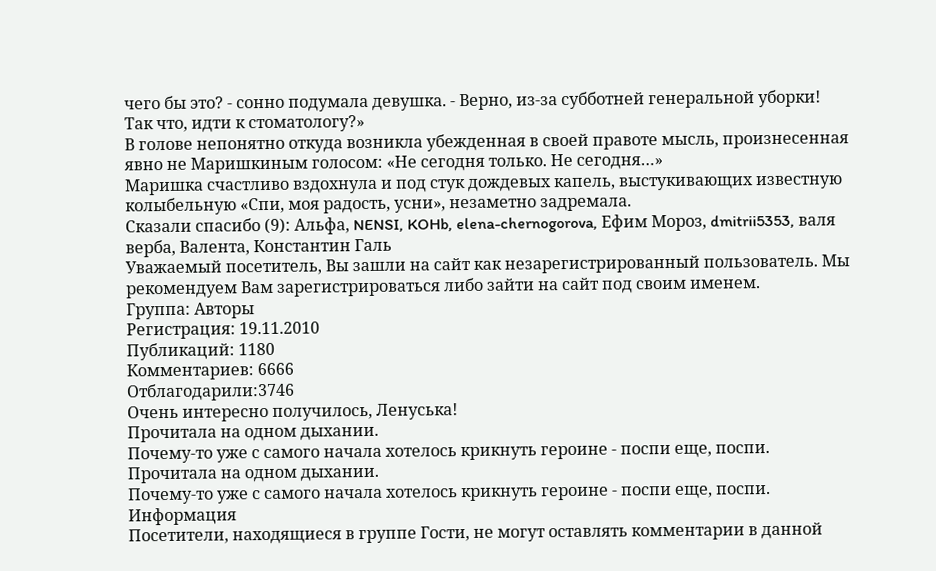чего бы это? - сонно подумала девушка. - Верно, из-за субботней генеральной уборки!
Так что, идти к стоматологу?»
В голове непонятно откуда возникла убежденная в своей правоте мысль, произнесенная явно не Маришкиным голосом: «Не сегодня только. Не сегодня…»
Маришка счастливо вздохнула и под стук дождевых капель, выстукивающих известную колыбельную «Спи, моя радость, усни», незаметно задремала.
Сказали спасибо (9): Альфа, NENSI, KOHb, elena-chernogorova, Ефим Мороз, dmitrii5353, валя верба, Валента, Константин Галь
Уважаемый посетитель, Вы зашли на сайт как незарегистрированный пользователь. Мы рекомендуем Вам зарегистрироваться либо зайти на сайт под своим именем.
Группа: Авторы
Регистрация: 19.11.2010
Публикаций: 1180
Комментариев: 6666
Отблагодарили:3746
Очень интересно получилось, Ленуська!
Прочитала на одном дыхании.
Почему-то уже с самого начала хотелось крикнуть героине - поспи еще, поспи.
Прочитала на одном дыхании.
Почему-то уже с самого начала хотелось крикнуть героине - поспи еще, поспи.
Информация
Посетители, находящиеся в группе Гости, не могут оставлять комментарии в данной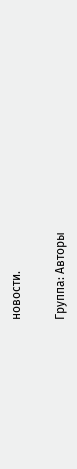новости.

Группа: Авторы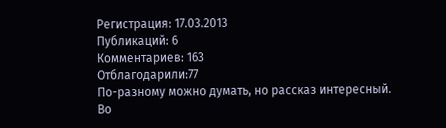Регистрация: 17.03.2013
Публикаций: 6
Комментариев: 163
Отблагодарили:77
По-разному можно думать, но рассказ интересный.
Во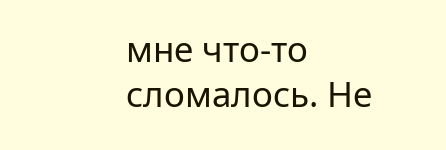мне что-то сломалось. Не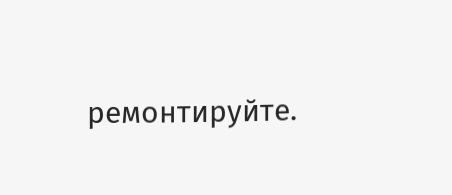ремонтируйте.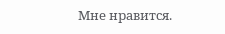Мне нравится.